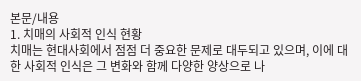본문/내용
1. 치매의 사회적 인식 현황
치매는 현대사회에서 점점 더 중요한 문제로 대두되고 있으며, 이에 대한 사회적 인식은 그 변화와 함께 다양한 양상으로 나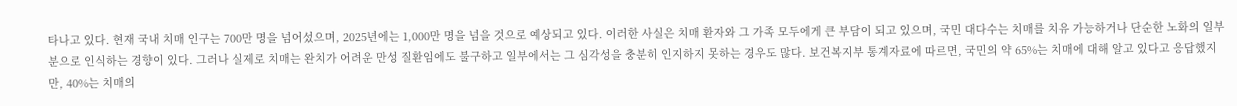타나고 있다. 현재 국내 치매 인구는 700만 명을 넘어섰으며, 2025년에는 1,000만 명을 넘을 것으로 예상되고 있다. 이러한 사실은 치매 환자와 그 가족 모두에게 큰 부담이 되고 있으며, 국민 대다수는 치매를 치유 가능하거나 단순한 노화의 일부분으로 인식하는 경향이 있다. 그러나 실제로 치매는 완치가 어려운 만성 질환임에도 불구하고 일부에서는 그 심각성을 충분히 인지하지 못하는 경우도 많다. 보건복지부 통계자료에 따르면, 국민의 약 65%는 치매에 대해 알고 있다고 응답했지만, 40%는 치매의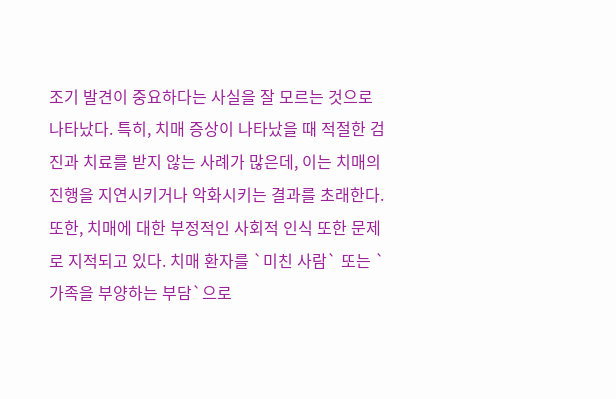조기 발견이 중요하다는 사실을 잘 모르는 것으로 나타났다. 특히, 치매 증상이 나타났을 때 적절한 검진과 치료를 받지 않는 사례가 많은데, 이는 치매의 진행을 지연시키거나 악화시키는 결과를 초래한다. 또한, 치매에 대한 부정적인 사회적 인식 또한 문제로 지적되고 있다. 치매 환자를 `미친 사람` 또는 `가족을 부양하는 부담`으로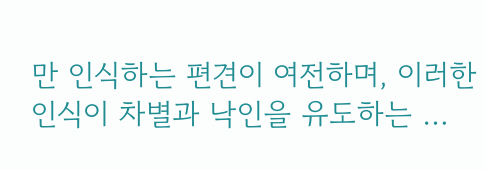만 인식하는 편견이 여전하며, 이러한 인식이 차별과 낙인을 유도하는 …